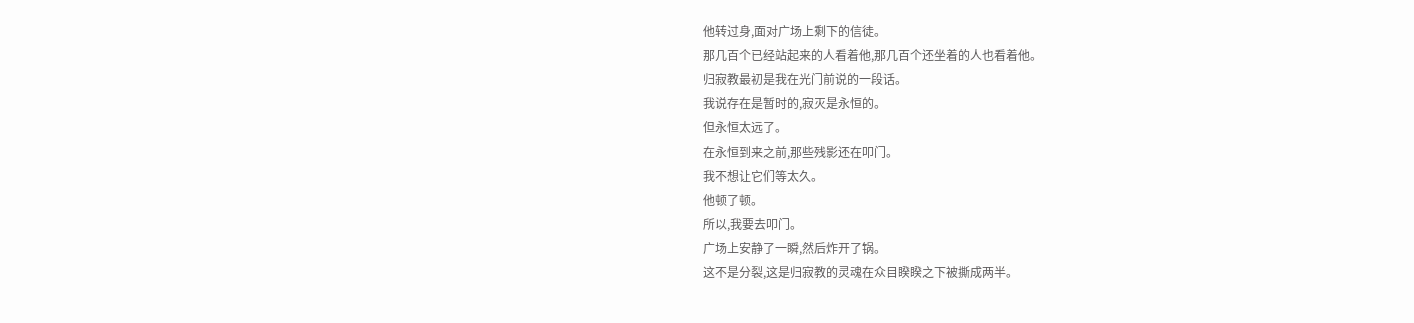他转过身,面对广场上剩下的信徒。
那几百个已经站起来的人看着他,那几百个还坐着的人也看着他。
归寂教最初是我在光门前说的一段话。
我说存在是暂时的,寂灭是永恒的。
但永恒太远了。
在永恒到来之前,那些残影还在叩门。
我不想让它们等太久。
他顿了顿。
所以,我要去叩门。
广场上安静了一瞬,然后炸开了锅。
这不是分裂,这是归寂教的灵魂在众目睽睽之下被撕成两半。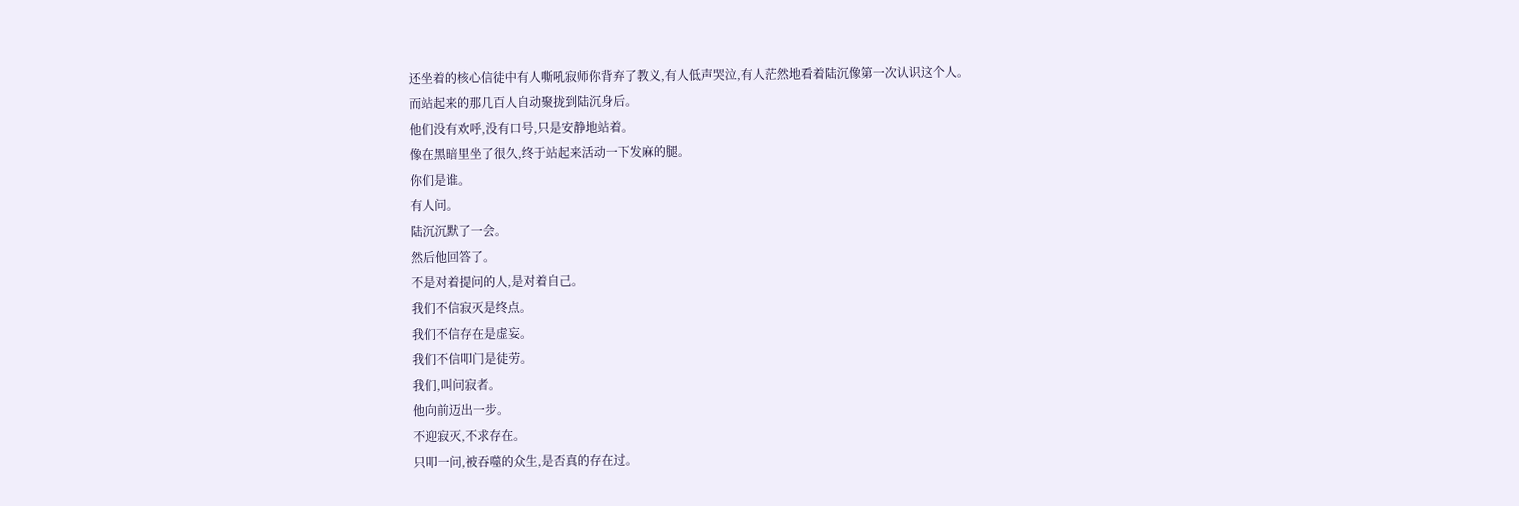还坐着的核心信徒中有人嘶吼寂师你背弃了教义,有人低声哭泣,有人茫然地看着陆沉像第一次认识这个人。
而站起来的那几百人自动聚拢到陆沉身后。
他们没有欢呼,没有口号,只是安静地站着。
像在黑暗里坐了很久,终于站起来活动一下发麻的腿。
你们是谁。
有人问。
陆沉沉默了一会。
然后他回答了。
不是对着提问的人,是对着自己。
我们不信寂灭是终点。
我们不信存在是虚妄。
我们不信叩门是徒劳。
我们,叫问寂者。
他向前迈出一步。
不迎寂灭,不求存在。
只叩一问,被吞噬的众生,是否真的存在过。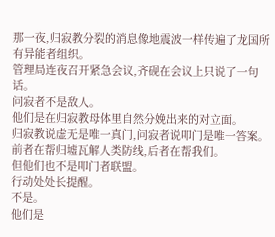那一夜,归寂教分裂的消息像地震波一样传遍了龙国所有异能者组织。
管理局连夜召开紧急会议,齐砚在会议上只说了一句话。
问寂者不是敌人。
他们是在归寂教母体里自然分娩出来的对立面。
归寂教说虚无是唯一真门,问寂者说叩门是唯一答案。
前者在帮归墟瓦解人类防线,后者在帮我们。
但他们也不是叩门者联盟。
行动处处长提醒。
不是。
他们是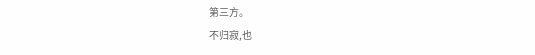第三方。
不归寂,也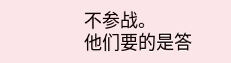不参战。
他们要的是答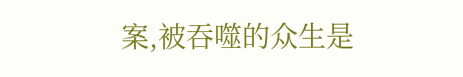案,被吞噬的众生是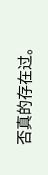否真的存在过。